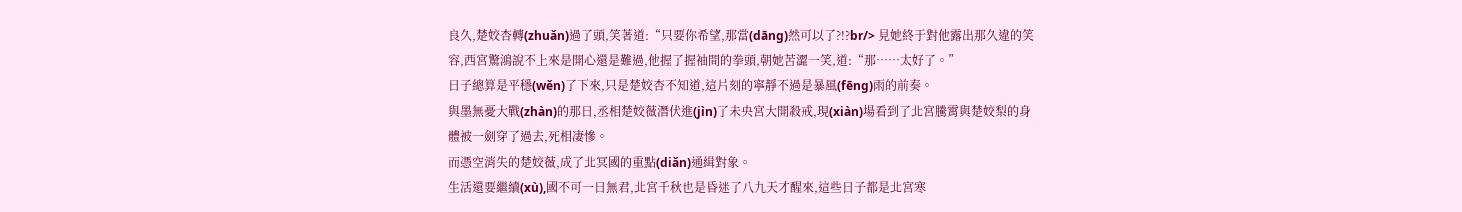良久,楚姣杏轉(zhuǎn)過了頭,笑著道:“只要你希望,那當(dāng)然可以了?!?br/> 見她終于對他露出那久違的笑容,西宮驚鴻說不上來是開心還是難過,他握了握袖間的拳頭,朝她苦澀一笑,道:“那……太好了。”
日子總算是平穩(wěn)了下來,只是楚姣杏不知道,這片刻的寧靜不過是暴風(fēng)雨的前奏。
與墨無憂大戰(zhàn)的那日,丞相楚姣薇潛伏進(jìn)了未央宮大開殺戒,現(xiàn)場看到了北宮騰霄與楚姣梨的身體被一劍穿了過去,死相凄慘。
而憑空消失的楚姣薇,成了北冥國的重點(diǎn)通緝對象。
生活還要繼續(xù),國不可一日無君,北宮千秋也是昏迷了八九天才醒來,這些日子都是北宮寒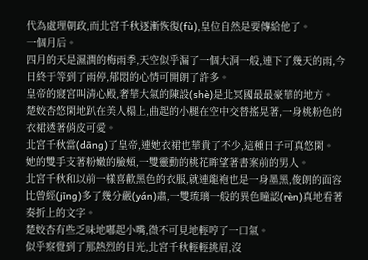代為處理朝政,而北宮千秋逐漸恢復(fù),皇位自然是要傳給他了。
一個月后。
四月的天是濕潤的梅雨季,天空似乎漏了一個大洞一般,連下了幾天的雨,今日終于等到了雨停,郁悶的心情可開朗了許多。
皇帝的寢宮叫清心殿,奢華大氣的陳設(shè)是北冥國最最豪華的地方。
楚姣杏悠閑地趴在美人榻上,曲起的小腿在空中交替搖晃著,一身桃粉色的衣裙透著俏皮可愛。
北宮千秋當(dāng)了皇帝,連她衣裙也華貴了不少,這種日子可真悠閑。
她的雙手支著粉嫩的臉頰,一雙靈動的桃花眸望著書案前的男人。
北宮千秋和以前一樣喜歡黑色的衣服,就連龍袍也是一身墨黑,俊朗的面容比曾經(jīng)多了幾分嚴(yán)肅,一雙琉璃一般的異色瞳認(rèn)真地看著奏折上的文字。
楚姣杏有些乏味地嘟起小嘴,微不可見地輕哼了一口氣。
似乎察覺到了那熱烈的目光,北宮千秋輕輕挑眉,沒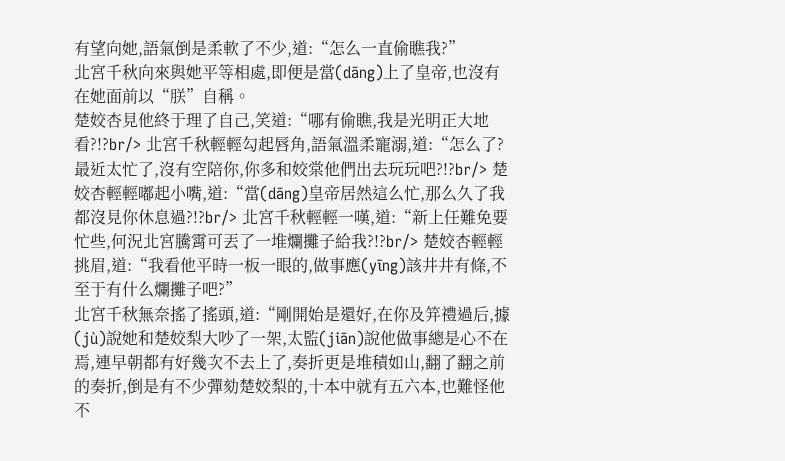有望向她,語氣倒是柔軟了不少,道:“怎么一直偷瞧我?”
北宮千秋向來與她平等相處,即便是當(dāng)上了皇帝,也沒有在她面前以“朕”自稱。
楚姣杏見他終于理了自己,笑道:“哪有偷瞧,我是光明正大地看?!?br/> 北宮千秋輕輕勾起唇角,語氣溫柔寵溺,道:“怎么了?最近太忙了,沒有空陪你,你多和姣棠他們出去玩玩吧?!?br/> 楚姣杏輕輕嘟起小嘴,道:“當(dāng)皇帝居然這么忙,那么久了我都沒見你休息過?!?br/> 北宮千秋輕輕一嘆,道:“新上任難免要忙些,何況北宮騰霄可丟了一堆爛攤子給我?!?br/> 楚姣杏輕輕挑眉,道:“我看他平時一板一眼的,做事應(yīng)該井井有條,不至于有什么爛攤子吧?”
北宮千秋無奈搖了搖頭,道:“剛開始是還好,在你及笄禮過后,據(jù)說她和楚姣梨大吵了一架,太監(jiān)說他做事總是心不在焉,連早朝都有好幾次不去上了,奏折更是堆積如山,翻了翻之前的奏折,倒是有不少彈劾楚姣梨的,十本中就有五六本,也難怪他不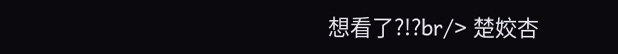想看了?!?br/> 楚姣杏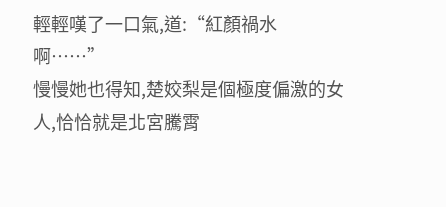輕輕嘆了一口氣,道:“紅顏禍水啊……”
慢慢她也得知,楚姣梨是個極度偏激的女人,恰恰就是北宮騰霄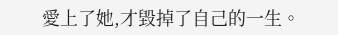愛上了她,才毀掉了自己的一生。